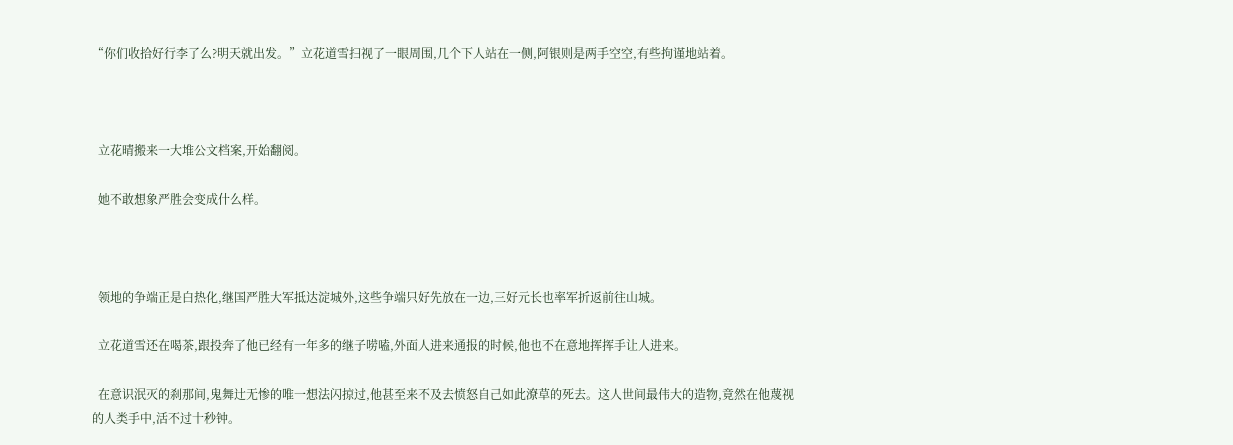“你们收拾好行李了么?明天就出发。”立花道雪扫视了一眼周围,几个下人站在一侧,阿银则是两手空空,有些拘谨地站着。



  立花晴搬来一大堆公文档案,开始翻阅。

  她不敢想象严胜会变成什么样。



  领地的争端正是白热化,继国严胜大军抵达淀城外,这些争端只好先放在一边,三好元长也率军折返前往山城。

  立花道雪还在喝茶,跟投奔了他已经有一年多的继子唠嗑,外面人进来通报的时候,他也不在意地挥挥手让人进来。

  在意识泯灭的刹那间,鬼舞辻无惨的唯一想法闪掠过,他甚至来不及去愤怒自己如此潦草的死去。这人世间最伟大的造物,竟然在他蔑视的人类手中,活不过十秒钟。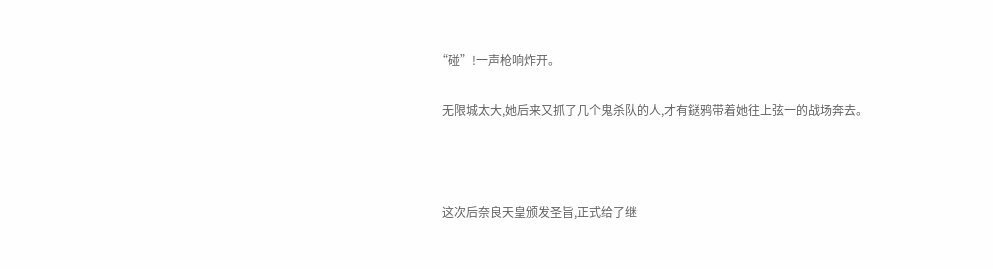“碰”!一声枪响炸开。

  无限城太大,她后来又抓了几个鬼杀队的人,才有鎹鸦带着她往上弦一的战场奔去。



  这次后奈良天皇颁发圣旨,正式给了继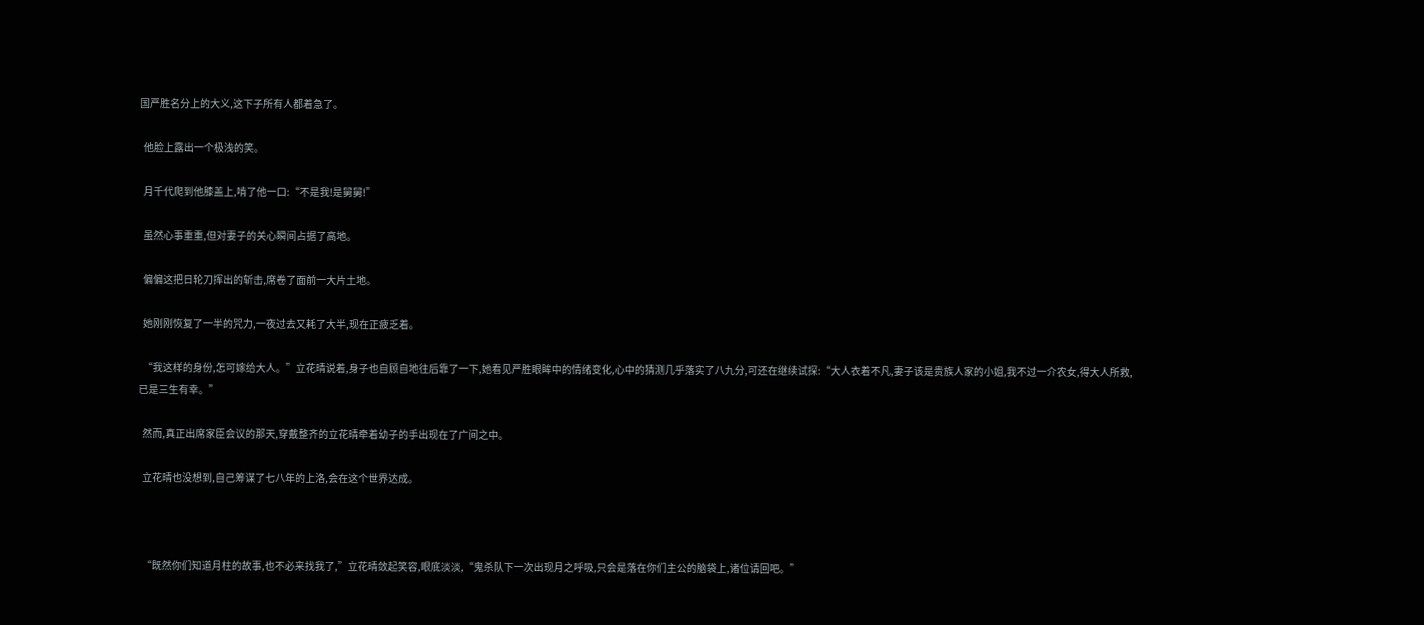国严胜名分上的大义,这下子所有人都着急了。

  他脸上露出一个极浅的笑。

  月千代爬到他膝盖上,啃了他一口:“不是我!是舅舅!”

  虽然心事重重,但对妻子的关心瞬间占据了高地。

  偏偏这把日轮刀挥出的斩击,席卷了面前一大片土地。

  她刚刚恢复了一半的咒力,一夜过去又耗了大半,现在正疲乏着。

  “我这样的身份,怎可嫁给大人。”立花晴说着,身子也自顾自地往后靠了一下,她看见严胜眼眸中的情绪变化,心中的猜测几乎落实了八九分,可还在继续试探:“大人衣着不凡,妻子该是贵族人家的小姐,我不过一介农女,得大人所救,已是三生有幸。”

  然而,真正出席家臣会议的那天,穿戴整齐的立花晴牵着幼子的手出现在了广间之中。

  立花晴也没想到,自己筹谋了七八年的上洛,会在这个世界达成。



  “既然你们知道月柱的故事,也不必来找我了,”立花晴敛起笑容,眼底淡淡,“鬼杀队下一次出现月之呼吸,只会是落在你们主公的脑袋上,诸位请回吧。”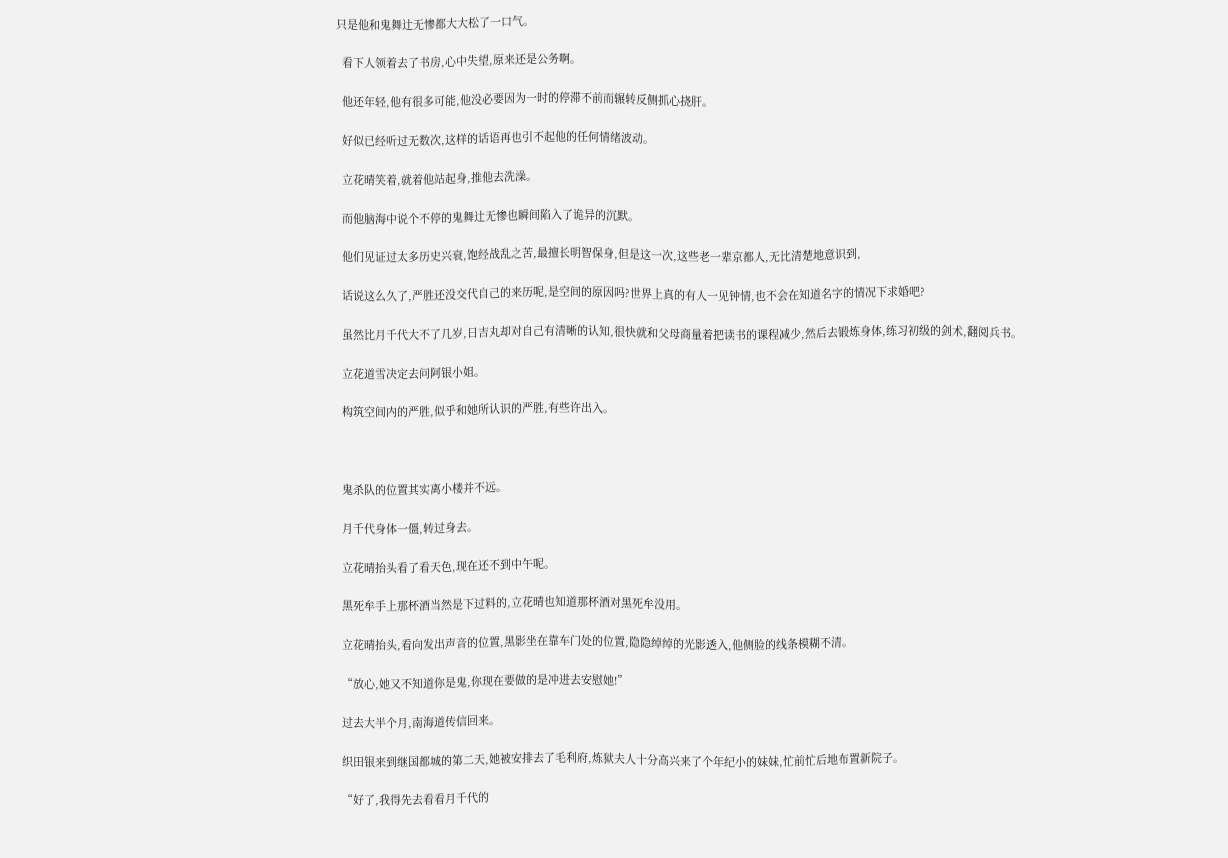只是他和鬼舞辻无惨都大大松了一口气。

  看下人领着去了书房,心中失望,原来还是公务啊。

  他还年轻,他有很多可能,他没必要因为一时的停滞不前而辗转反侧抓心挠肝。

  好似已经听过无数次,这样的话语再也引不起他的任何情绪波动。

  立花晴笑着,就着他站起身,推他去洗澡。

  而他脑海中说个不停的鬼舞辻无惨也瞬间陷入了诡异的沉默。

  他们见证过太多历史兴衰,饱经战乱之苦,最擅长明智保身,但是这一次,这些老一辈京都人,无比清楚地意识到,

  话说这么久了,严胜还没交代自己的来历呢,是空间的原因吗?世界上真的有人一见钟情,也不会在知道名字的情况下求婚吧?

  虽然比月千代大不了几岁,日吉丸却对自己有清晰的认知,很快就和父母商量着把读书的课程减少,然后去锻炼身体,练习初级的剑术,翻阅兵书。

  立花道雪决定去问阿银小姐。

  构筑空间内的严胜,似乎和她所认识的严胜,有些许出入。



  鬼杀队的位置其实离小楼并不远。

  月千代身体一僵,转过身去。

  立花晴抬头看了看天色,现在还不到中午呢。

  黑死牟手上那杯酒当然是下过料的,立花晴也知道那杯酒对黑死牟没用。

  立花晴抬头,看向发出声音的位置,黑影坐在靠车门处的位置,隐隐绰绰的光影透入,他侧脸的线条模糊不清。

  “放心,她又不知道你是鬼,你现在要做的是冲进去安慰她!”

  过去大半个月,南海道传信回来。

  织田银来到继国都城的第二天,她被安排去了毛利府,炼狱夫人十分高兴来了个年纪小的妹妹,忙前忙后地布置新院子。

  “好了,我得先去看看月千代的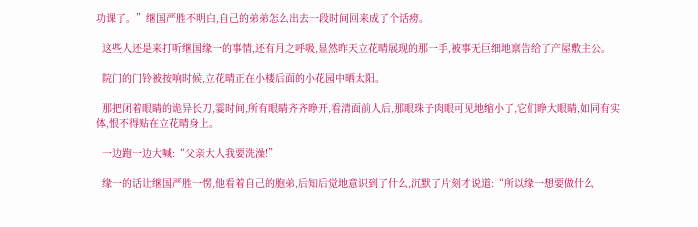功课了。”继国严胜不明白,自己的弟弟怎么出去一段时间回来成了个话痨。

  这些人还是来打听继国缘一的事情,还有月之呼吸,显然昨天立花晴展现的那一手,被事无巨细地禀告给了产屋敷主公。

  院门的门铃被按响时候,立花晴正在小楼后面的小花园中晒太阳。

  那把闭着眼睛的诡异长刀,霎时间,所有眼睛齐齐睁开,看清面前人后,那眼珠子肉眼可见地缩小了,它们睁大眼睛,如同有实体,恨不得贴在立花晴身上。

  一边跑一边大喊:“父亲大人我要洗澡!”

  缘一的话让继国严胜一愣,他看着自己的胞弟,后知后觉地意识到了什么,沉默了片刻才说道:“所以缘一想要做什么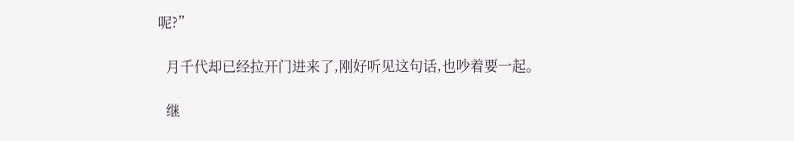呢?”

  月千代却已经拉开门进来了,刚好听见这句话,也吵着要一起。

  继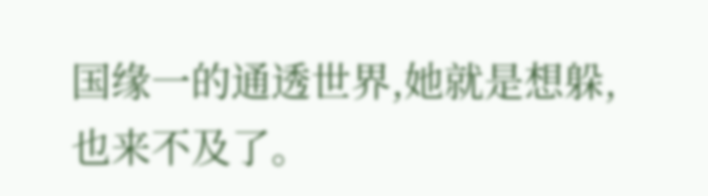国缘一的通透世界,她就是想躲,也来不及了。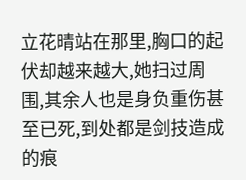立花晴站在那里,胸口的起伏却越来越大,她扫过周围,其余人也是身负重伤甚至已死,到处都是剑技造成的痕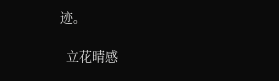迹。

  立花晴感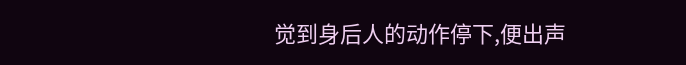觉到身后人的动作停下,便出声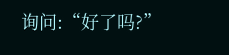询问:“好了吗?”